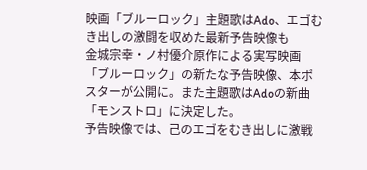映画「ブルーロック」主題歌はAdo、エゴむき出しの激闘を収めた最新予告映像も
金城宗幸・ノ村優介原作による実写映画「ブルーロック」の新たな予告映像、本ポスターが公開に。また主題歌はAdoの新曲「モンストロ」に決定した。
予告映像では、己のエゴをむき出しに激戦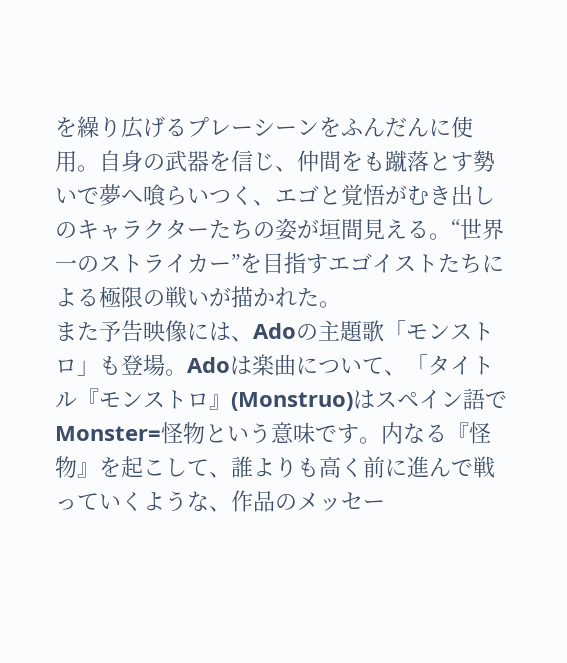を繰り広げるプレーシーンをふんだんに使用。自身の武器を信じ、仲間をも蹴落とす勢いで夢へ喰らいつく、エゴと覚悟がむき出しのキャラクターたちの姿が垣間見える。“世界一のストライカー”を目指すエゴイストたちによる極限の戦いが描かれた。
また予告映像には、Adoの主題歌「モンストロ」も登場。Adoは楽曲について、「タイトル『モンストロ』(Monstruo)はスペイン語でMonster=怪物という意味です。内なる『怪物』を起こして、誰よりも高く前に進んで戦っていくような、作品のメッセー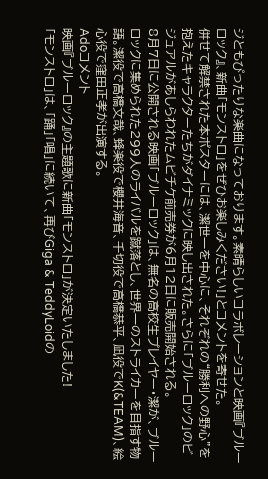ジともぴったりな楽曲になっております。素晴らしいコラボレーションと映画『ブルーロック』、新曲「モンストロ」をぜひお楽しみください!」とコメントを寄せた。
併せて解禁された本ポスターには、潔世一を中心に、それぞれの“勝利への野心”を抱えたキャラクターたちがダイナミックに映し出された。さらに「ブルーロック」のビジュアルがあしらわれたムビチケ前売券が6月12日に販売開始される。
8月7日に公開される映画「ブルーロック」は、無名の高校生プレイヤー・潔が、ブルーロックに集められた299人のライバルを蹴落とし、世界一のストライカーを目指す物語。潔役で高橋文哉、蜂楽役で櫻井海音、千切役で高橋恭平、凪役でK(&TEAM)、絵心役で窪田正孝が出演する。
Adoコメント
映画『ブルーロック』の主題歌に新曲「モンストロ」が決定いたしました!
「モンストロ」は、「踊」「唱」に続いて、再びGiga & TeddyLoidの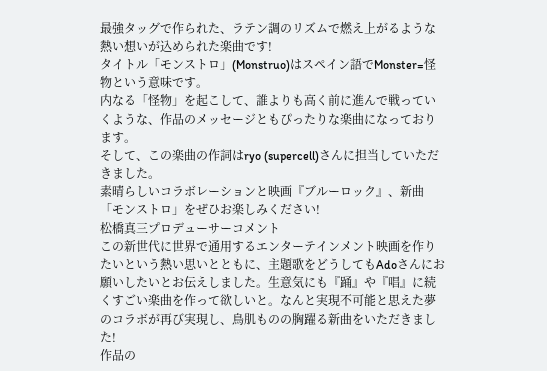最強タッグで作られた、ラテン調のリズムで燃え上がるような熱い想いが込められた楽曲です!
タイトル「モンストロ」(Monstruo)はスペイン語でMonster=怪物という意味です。
内なる「怪物」を起こして、誰よりも高く前に進んで戦っていくような、作品のメッセージともぴったりな楽曲になっております。
そして、この楽曲の作詞はryo (supercell)さんに担当していただきました。
素晴らしいコラボレーションと映画『ブルーロック』、新曲「モンストロ」をぜひお楽しみください!
松橋真三プロデューサーコメント
この新世代に世界で通用するエンターテインメント映画を作りたいという熱い思いとともに、主題歌をどうしてもAdoさんにお願いしたいとお伝えしました。生意気にも『踊』や『唱』に続くすごい楽曲を作って欲しいと。なんと実現不可能と思えた夢のコラボが再び実現し、鳥肌ものの胸躍る新曲をいただきました!
作品の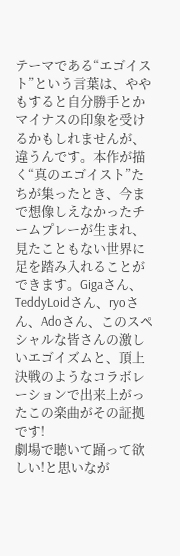テーマである“エゴイスト”という言葉は、ややもすると自分勝手とかマイナスの印象を受けるかもしれませんが、違うんです。本作が描く“真のエゴイスト”たちが集ったとき、今まで想像しえなかったチームプレーが生まれ、見たこともない世界に足を踏み入れることができます。Gigaさん、TeddyLoidさん、ryoさん、Adoさん、このスペシャルな皆さんの激しいエゴイズムと、頂上決戦のようなコラボレーションで出来上がったこの楽曲がその証拠です!
劇場で聴いて踊って欲しい!と思いなが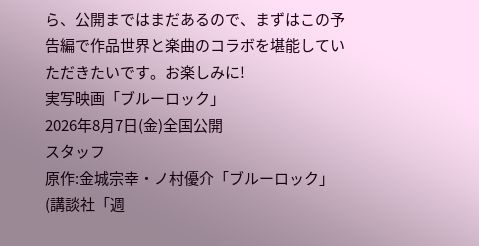ら、公開まではまだあるので、まずはこの予告編で作品世界と楽曲のコラボを堪能していただきたいです。お楽しみに!
実写映画「ブルーロック」
2026年8月7日(金)全国公開
スタッフ
原作:金城宗幸・ノ村優介「ブルーロック」(講談社「週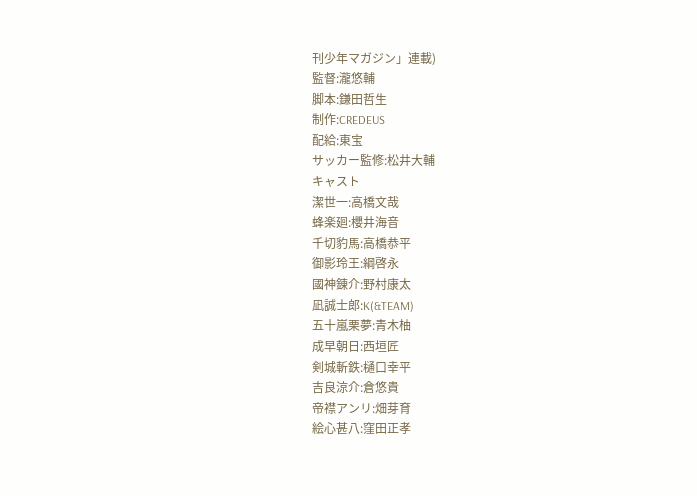刊少年マガジン」連載)
監督:瀧悠輔
脚本:鎌田哲生
制作:CREDEUS
配給:東宝
サッカー監修:松井大輔
キャスト
潔世一:高橋文哉
蜂楽廻:櫻井海音
千切豹馬:高橋恭平
御影玲王:綱啓永
國神錬介:野村康太
凪誠士郎:K(&TEAM)
五十嵐栗夢:青木柚
成早朝日:西垣匠
剣城斬鉄:樋口幸平
吉良涼介:倉悠貴
帝襟アンリ:畑芽育
絵心甚八:窪田正孝